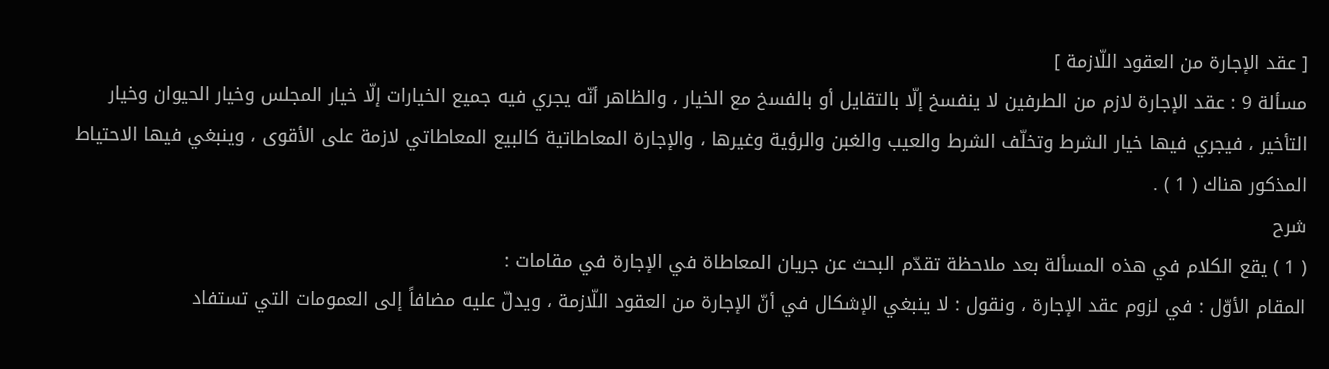[ عقد الإجارة من العقود اللّازمة ]
مسألة 9 : عقد الإجارة لازم من الطرفين لا ينفسخ إلّا بالتقايل أو بالفسخ مع الخيار ، والظاهر أنّه يجري فيه جميع الخيارات إلّا خيار المجلس وخيار الحيوان وخيار التأخير ، فيجري فيها خيار الشرط وتخلّف الشرط والعيب والغبن والرؤية وغيرها ، والإجارة المعاطاتية كالبيع المعاطاتي لازمة على الأقوى ، وينبغي فيها الاحتياط المذكور هناك ( 1 ) .
شرح
( 1 ) يقع الكلام في هذه المسألة بعد ملاحظة تقدّم البحث عن جريان المعاطاة في الإجارة في مقامات :
المقام الأوّل : في لزوم عقد الإجارة ، ونقول : لا ينبغي الإشكال في أنّ الإجارة من العقود اللّازمة ، ويدلّ عليه مضافاً إلى العمومات التي تستفاد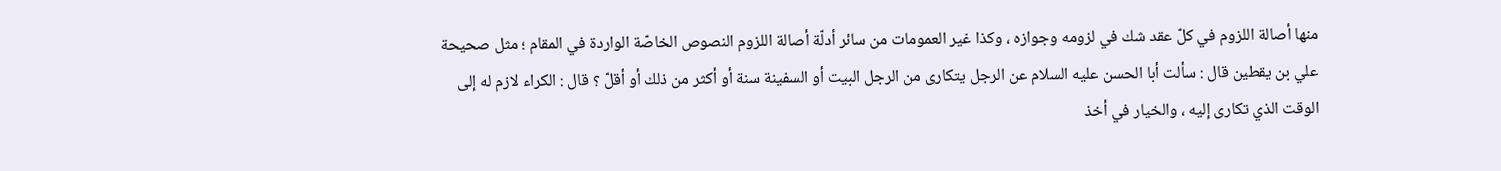منها أصالة اللزوم في كلّ عقد شك في لزومه وجوازه ، وكذا غير العمومات من سائر أدلّة أصالة اللزوم النصوص الخاصّة الواردة في المقام ؛ مثل صحيحة علي بن يقطين قال : سألت أبا الحسن عليه السلام عن الرجل يتكارى من الرجل البيت أو السفينة سنة أو أكثر من ذلك أو أقلّ ؟ قال : الكراء لازم له إلى الوقت الذي تكارى إليه ، والخيار في أخذ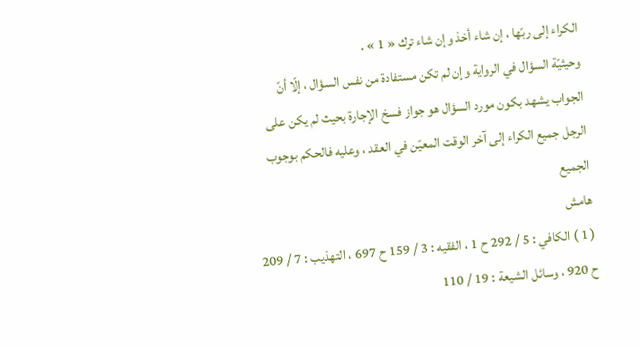الكراء إلى ربّها ، إن شاء أخذ وإن شاء ترك « 1 » .
وحيثيّة السؤال في الرواية وإن لم تكن مستفادة من نفس السؤال ، إلّا أنّ الجواب يشهد بكون مورد السؤال هو جواز فسخ الإجارة بحيث لم يكن على الرجل جميع الكراء إلى آخر الوقت المعيّن في العقد ، وعليه فالحكم بوجوب الجميع
هامش
( 1 ) الكافي : 5 / 292 ح 1 ، الفقيه : 3 / 159 ح 697 ، التهذيب : 7 / 209 ح 920 ، وسائل الشيعة : 19 / 110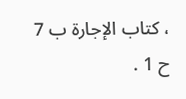، كتاب الإجارة ب 7 ح 1 .